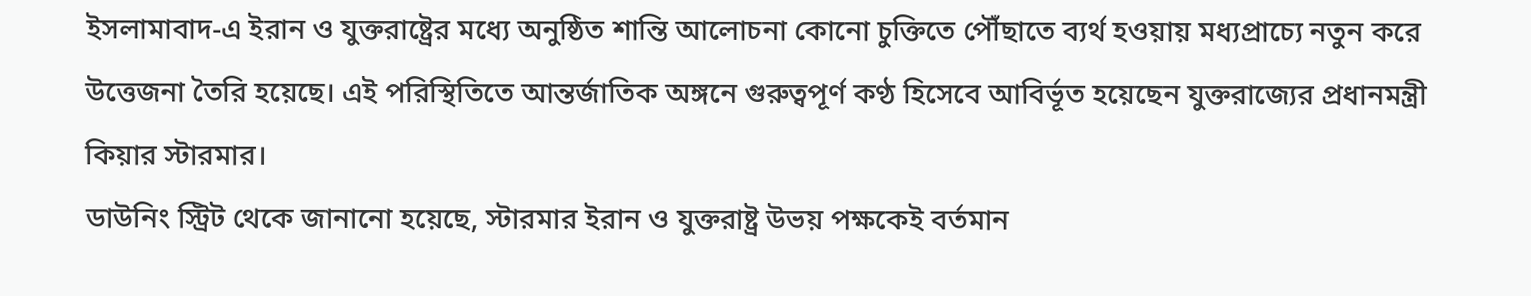ইসলামাবাদ-এ ইরান ও যুক্তরাষ্ট্রের মধ্যে অনুষ্ঠিত শান্তি আলোচনা কোনো চুক্তিতে পৌঁছাতে ব্যর্থ হওয়ায় মধ্যপ্রাচ্যে নতুন করে উত্তেজনা তৈরি হয়েছে। এই পরিস্থিতিতে আন্তর্জাতিক অঙ্গনে গুরুত্বপূর্ণ কণ্ঠ হিসেবে আবির্ভূত হয়েছেন যুক্তরাজ্যের প্রধানমন্ত্রী কিয়ার স্টারমার।
ডাউনিং স্ট্রিট থেকে জানানো হয়েছে, স্টারমার ইরান ও যুক্তরাষ্ট্র উভয় পক্ষকেই বর্তমান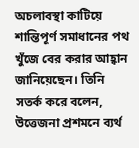অচলাবস্থা কাটিয়ে শান্তিপূর্ণ সমাধানের পথ খুঁজে বের করার আহ্বান জানিয়েছেন। তিনি সতর্ক করে বলেন, উত্তেজনা প্রশমনে ব্যর্থ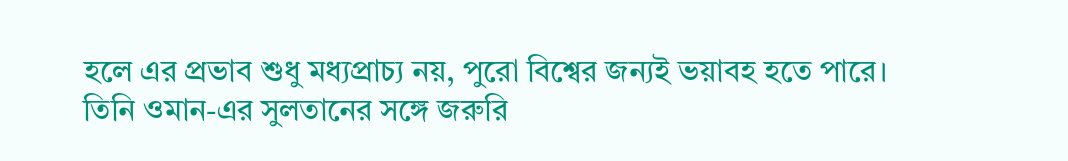হলে এর প্রভাব শুধু মধ্যপ্রাচ্য নয়, পুরো বিশ্বের জন্যই ভয়াবহ হতে পারে।
তিনি ওমান-এর সুলতানের সঙ্গে জরুরি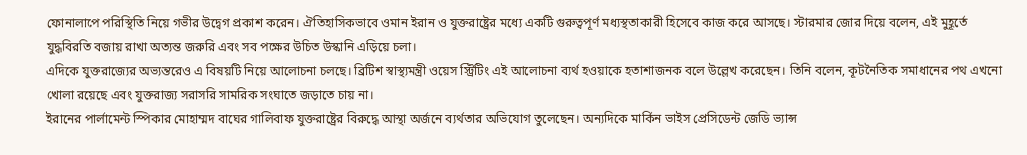ফোনালাপে পরিস্থিতি নিয়ে গভীর উদ্বেগ প্রকাশ করেন। ঐতিহাসিকভাবে ওমান ইরান ও যুক্তরাষ্ট্রের মধ্যে একটি গুরুত্বপূর্ণ মধ্যস্থতাকারী হিসেবে কাজ করে আসছে। স্টারমার জোর দিয়ে বলেন, এই মুহূর্তে যুদ্ধবিরতি বজায় রাখা অত্যন্ত জরুরি এবং সব পক্ষের উচিত উস্কানি এড়িয়ে চলা।
এদিকে যুক্তরাজ্যের অভ্যন্তরেও এ বিষয়টি নিয়ে আলোচনা চলছে। ব্রিটিশ স্বাস্থ্যমন্ত্রী ওয়েস স্ট্রিটিং এই আলোচনা ব্যর্থ হওয়াকে হতাশাজনক বলে উল্লেখ করেছেন। তিনি বলেন, কূটনৈতিক সমাধানের পথ এখনো খোলা রয়েছে এবং যুক্তরাজ্য সরাসরি সামরিক সংঘাতে জড়াতে চায় না।
ইরানের পার্লামেন্ট স্পিকার মোহাম্মদ বাঘের গালিবাফ যুক্তরাষ্ট্রের বিরুদ্ধে আস্থা অর্জনে ব্যর্থতার অভিযোগ তুলেছেন। অন্যদিকে মার্কিন ভাইস প্রেসিডেন্ট জেডি ভ্যান্স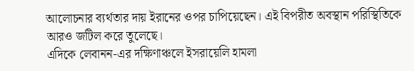আলোচনার ব্যর্থতার দায় ইরানের ওপর চাপিয়েছেন। এই বিপরীত অবস্থান পরিস্থিতিকে আরও জটিল করে তুলেছে।
এদিকে লেবানন-এর দক্ষিণাঞ্চলে ইসরায়েলি হামলা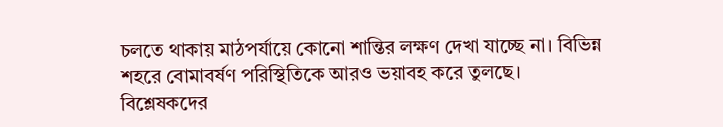চলতে থাকায় মাঠপর্যায়ে কোনো শান্তির লক্ষণ দেখা যাচ্ছে না। বিভিন্ন শহরে বোমাবর্ষণ পরিস্থিতিকে আরও ভয়াবহ করে তুলছে।
বিশ্লেষকদের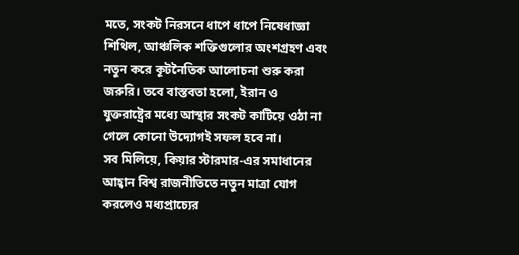মতে, সংকট নিরসনে ধাপে ধাপে নিষেধাজ্ঞা শিথিল, আঞ্চলিক শক্তিগুলোর অংশগ্রহণ এবং নতুন করে কূটনৈতিক আলোচনা শুরু করা জরুরি। তবে বাস্তবতা হলো, ইরান ও যুক্তরাষ্ট্রের মধ্যে আস্থার সংকট কাটিয়ে ওঠা না গেলে কোনো উদ্যোগই সফল হবে না।
সব মিলিয়ে, কিয়ার স্টারমার-এর সমাধানের আহ্বান বিশ্ব রাজনীতিতে নতুন মাত্রা যোগ করলেও মধ্যপ্রাচ্যের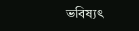ভবিষ্যৎ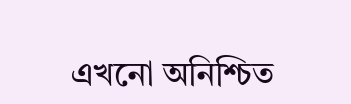এখনো অনিশ্চিত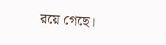রয়ে গেছে।